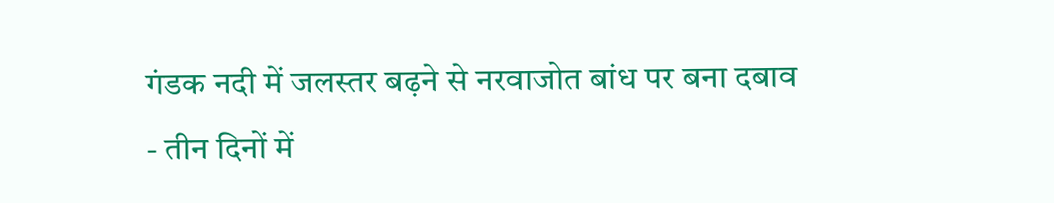गंडक नदी में जलस्तर बढ़ने से नरवाजोत बांध पर बना दबाव
- तीन दिनों में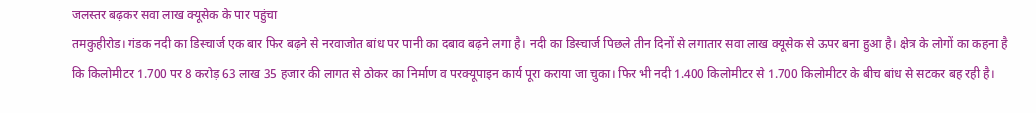जलस्तर बढ़कर सवा लाख क्यूसेक के पार पहुंचा
तमकुहीरोड। गंडक नदी का डिस्चार्ज एक बार फिर बढ़ने से नरवाजोत बांध पर पानी का दबाव बढ़ने लगा है। नदी का डिस्चार्ज पिछले तीन दिनों से लगातार सवा लाख क्यूसेक से ऊपर बना हुआ है। क्षेत्र के लोगों का कहना है कि किलोमीटर 1.700 पर 8 करोड़ 63 लाख 35 हजार की लागत से ठोकर का निर्माण व परक्यूपाइन कार्य पूरा कराया जा चुका। फिर भी नदी 1.400 किलोमीटर से 1.700 किलोमीटर के बीच बांध से सटकर बह रही है।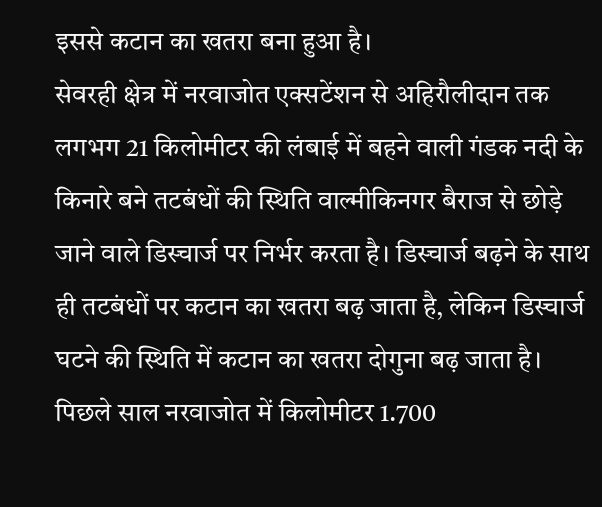इससे कटान का खतरा बना हुआ है।
सेवरही क्षेत्र में नरवाजोत एक्सटेंशन से अहिरौलीदान तक लगभग 21 किलोमीटर की लंबाई में बहने वाली गंडक नदी के किनारे बने तटबंधों की स्थिति वाल्मीकिनगर बैराज से छोड़े जाने वाले डिस्चार्ज पर निर्भर करता है। डिस्चार्ज बढ़ने के साथ ही तटबंधों पर कटान का खतरा बढ़ जाता है, लेकिन डिस्चार्ज घटने की स्थिति में कटान का खतरा दोगुना बढ़ जाता है। पिछले साल नरवाजोत में किलोमीटर 1.700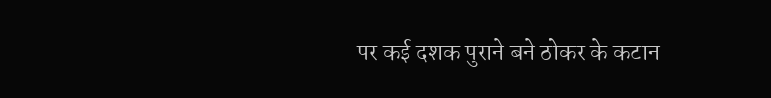पर कई दशक पुराने बने ठोकर के कटान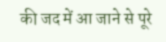की जद में आ जाने से पूरे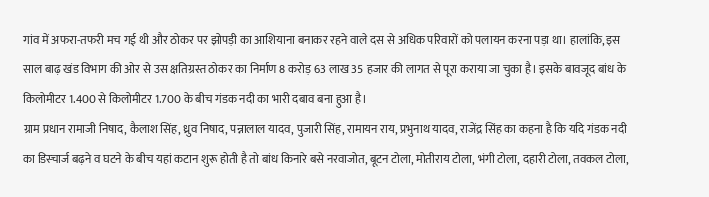गांव में अफरा-तफरी मच गई थी और ठोकर पर झोपड़ी का आशियाना बनाकर रहने वाले दस से अधिक परिवारों को पलायन करना पड़ा था। हालांकि, इस साल बाढ़ खंड विभाग की ओर से उस क्षतिग्रस्त ठोकर का निर्माण 8 करोड़ 63 लाख 35 हजार की लागत से पूरा कराया जा चुका है। इसके बावजूद बांध के किलोमीटर 1.400 से किलोमीटर 1.700 के बीच गंडक नदी का भारी दबाव बना हुआ है।
ग्राम प्रधान रामाजी निषाद, कैलाश सिंह, ध्रुव निषाद, पन्नालाल यादव, पुजारी सिंह, रामायन राय, प्रभुनाथ यादव, राजेंद्र सिंह का कहना है कि यदि गंडक नदी का डिस्चार्ज बढ़ने व घटने के बीच यहां कटान शुरू होती है तो बांध किनारे बसे नरवाजोत, बूटन टोला, मोतीराय टोला, भंगी टोला, दहारी टोला, तवकल टोला,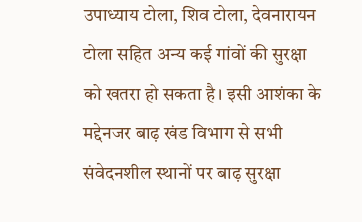उपाध्याय टोला, शिव टोला, देवनारायन टोला सहित अन्य कई गांवों की सुरक्षा को खतरा हो सकता है। इसी आशंका के मद्देनजर बाढ़ खंड विभाग से सभी संवेदनशील स्थानों पर बाढ़ सुरक्षा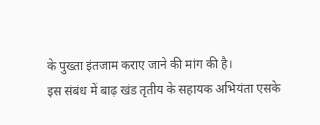के पुख्ता इंतजाम कराए जाने की मांग की है।
इस संबंध में बाढ़ खंड तृतीय के सहायक अभियंता एसके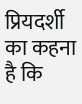प्रियदर्शी का कहना है कि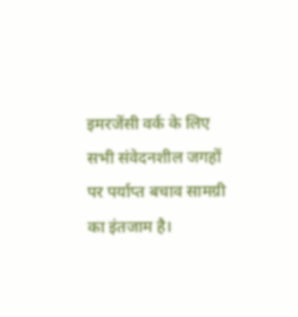इमरजेंसी वर्क के लिए सभी संवेदनशील जगहों पर पर्याप्त बचाव सामग्री का इंतजाम है।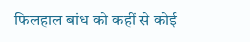फिलहाल बांध को कहीं से कोई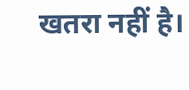खतरा नहीं है।